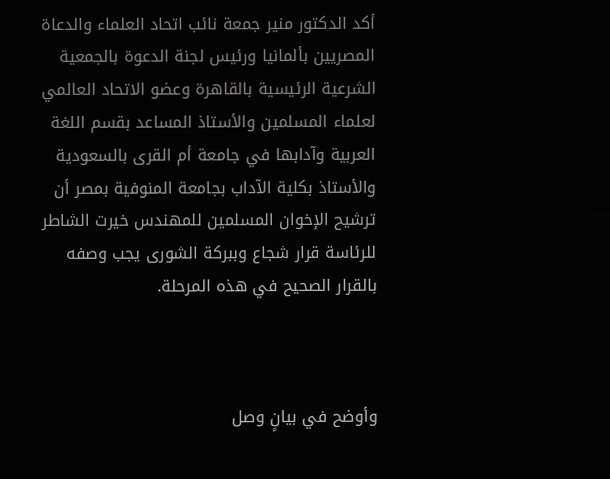أكد الدكتور منير جمعة نائب اتحاد العلماء والدعاة المصريين بألمانيا ورئيس لجنة الدعوة بالجمعية الشرعية الرئيسية بالقاهرة وعضو الاتحاد العالمي لعلماء المسلمين والأستاذ المساعد بقسم اللغة العربية وآدابها في جامعة أم القرى بالسعودية والأستاذ بكلية الآداب بجامعة المنوفية بمصر أن ترشيح الإخوان المسلمين للمهندس خيرت الشاطر للرئاسة قرار شجاع وببركة الشورى يجب وصفه بالقرار الصحيح في هذه المرحلة.



وأوضح في بيانٍ وصل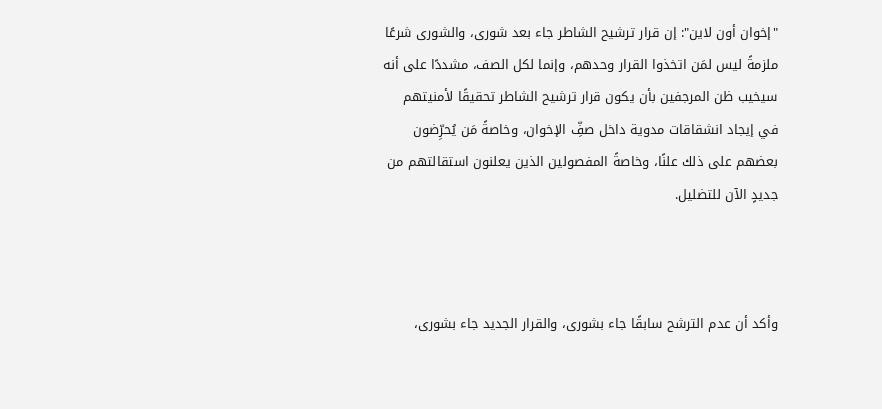"إخوان أون لاين": إن قرار ترشيح الشاطر جاء بعد شورى، والشورى شرعًا ملزمةً ليس لمَن اتخذوا القرار وحدهم، وإنما لكل الصف، مشددًا على أنه سيخيب ظن المرجفين بأن يكون قرار ترشيح الشاطر تحقيقًا لأمنيتهم في إيجاد انشقاقات مدوية داخل صفِّ الإخوان، وخاصةً مَن يُحرِّضون بعضهم على ذلك علنًا، وخاصةً المفصولين الذين يعلنون استقالتهم من جديدٍ الآن للتضليل.



وأكد أن عدم الترشح سابقًا جاء بشورى، والقرار الجديد جاء بشورى،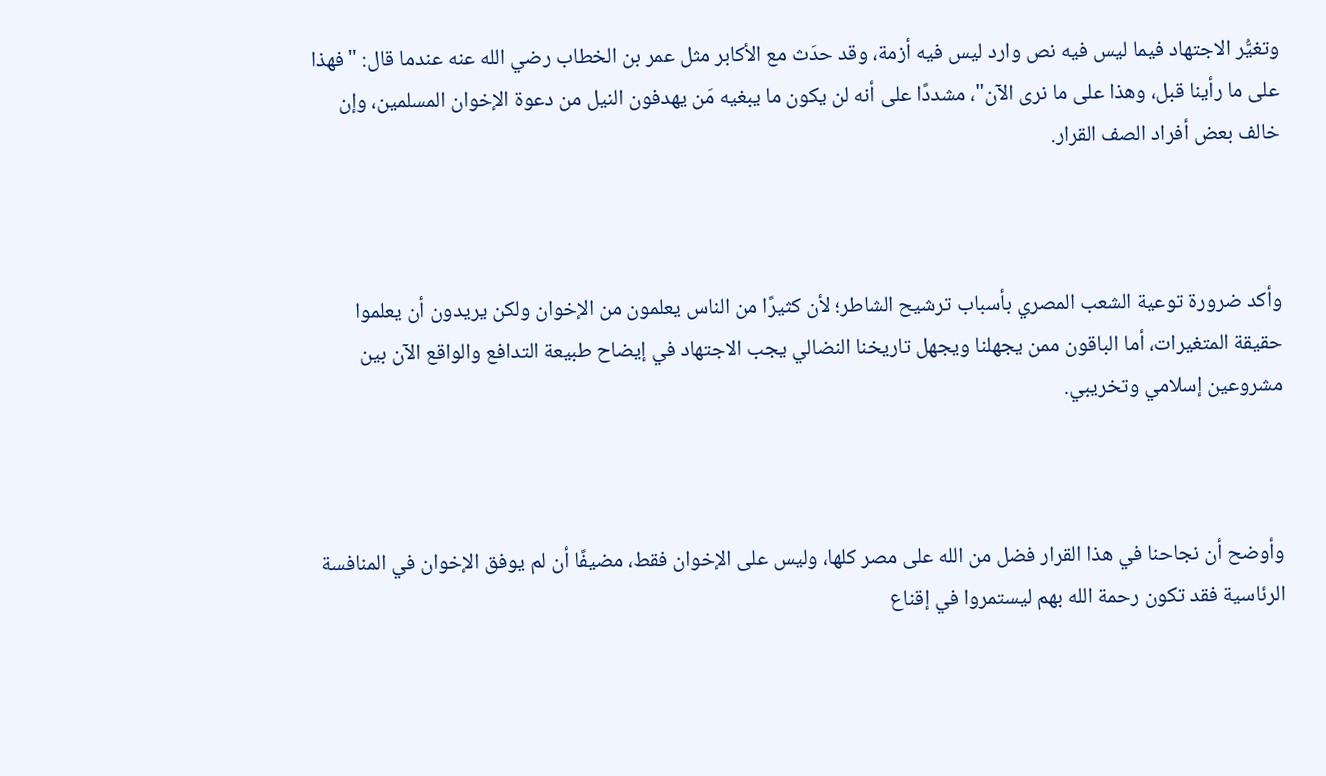وتغيُّر الاجتهاد فيما ليس فيه نص وارد ليس فيه أزمة، وقد حدَث مع الأكابر مثل عمر بن الخطاب رضي الله عنه عندما قال: "فهذا على ما رأينا قبل، وهذا على ما نرى الآن"، مشددًا على أنه لن يكون ما يبغيه مَن يهدفون النيل من دعوة الإخوان المسلمين، وإن خالف بعض أفراد الصف القرار.



وأكد ضرورة توعية الشعب المصري بأسباب ترشيح الشاطر؛ لأن كثيرًا من الناس يعلمون من الإخوان ولكن يريدون أن يعلموا حقيقة المتغيرات، أما الباقون ممن يجهلنا ويجهل تاريخنا النضالي يجب الاجتهاد في إيضاح طبيعة التدافع والواقع الآن بين مشروعين إسلامي وتخريبي.



وأوضح أن نجاحنا في هذا القرار فضل من الله على مصر كلها، وليس على الإخوان فقط، مضيفًا أن لم يوفق الإخوان في المنافسة الرئاسية فقد تكون رحمة الله بهم ليستمروا في إقناع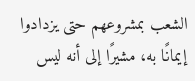الشعب بمشروعهم حتى يزدادوا إيمانًا به، مشيرًا إلى أنه ليس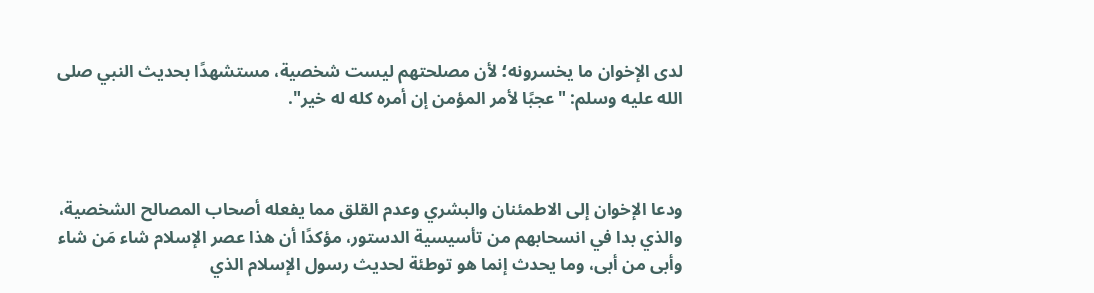لدى الإخوان ما يخسرونه؛ لأن مصلحتهم ليست شخصية، مستشهدًا بحديث النبي صلى الله عليه وسلم: "عجبًا لأمر المؤمن إن أمره كله له خير".



ودعا الإخوان إلى الاطمئنان والبشري وعدم القلق مما يفعله أصحاب المصالح الشخصية، والذي بدا في انسحابهم من تأسيسية الدستور، مؤكدًا أن هذا عصر الإسلام شاء مَن شاء وأبى من أبى، وما يحدث إنما هو توطئة لحديث رسول الإسلام الذي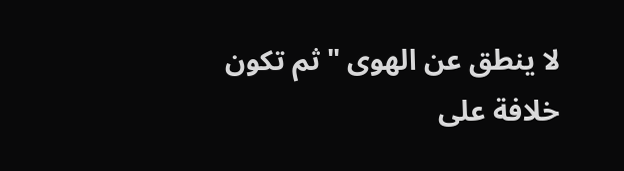لا ينطق عن الهوى "ثم تكون خلافة على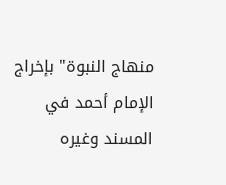منهاج النبوة" بإخراج الإمام أحمد في المسند وغيره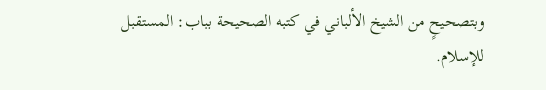وبتصحيحٍ من الشيخ الألباني في كتبه الصحيحة بباب: المستقبل للإسلام.